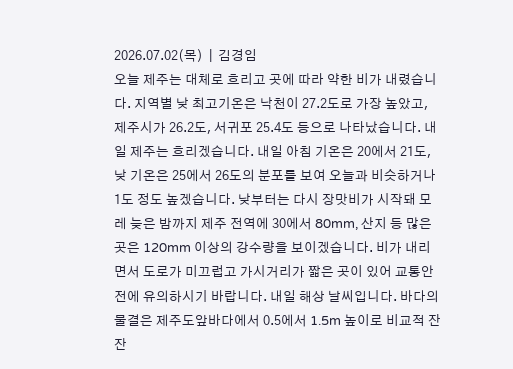2026.07.02(목)  |  김경임
오늘 제주는 대체로 흐리고 곳에 따라 약한 비가 내렸습니다. 지역별 낮 최고기온은 낙천이 27.2도로 가장 높았고, 제주시가 26.2도, 서귀포 25.4도 등으로 나타났습니다. 내일 제주는 흐리겠습니다. 내일 아침 기온은 20에서 21도, 낮 기온은 25에서 26도의 분포를 보여 오늘과 비슷하거나 1도 정도 높겠습니다. 낮부터는 다시 장맛비가 시작돼 모레 늦은 밤까지 제주 전역에 30에서 80mm, 산지 등 많은 곳은 120mm 이상의 강수량을 보이겠습니다. 비가 내리면서 도로가 미끄럽고 가시거리가 짧은 곳이 있어 교통안전에 유의하시기 바랍니다. 내일 해상 날씨입니다. 바다의 물결은 제주도앞바다에서 0.5에서 1.5m 높이로 비교적 잔잔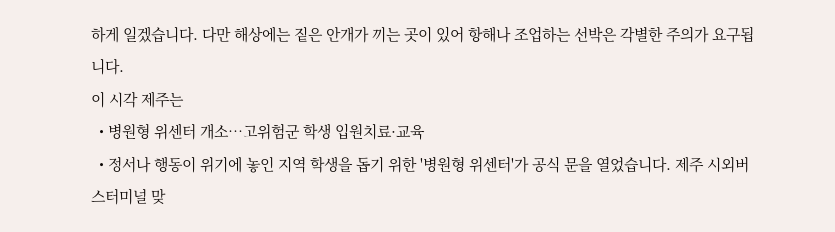하게 일겠습니다. 다만 해상에는 짙은 안개가 끼는 곳이 있어 항해나 조업하는 선박은 각별한 주의가 요구됩니다.
이 시각 제주는
  • 병원형 위센터 개소…고위험군 학생 입원치료·교육
  • 정서나 행동이 위기에 놓인 지역 학생을 돕기 위한 '병원형 위센터'가 공식 문을 열었습니다. 제주 시외버스터미널 맞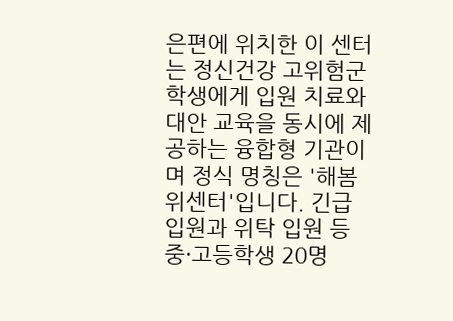은편에 위치한 이 센터는 정신건강 고위험군 학생에게 입원 치료와 대안 교육을 동시에 제공하는 융합형 기관이며 정식 명칭은 '해봄 위센터'입니다. 긴급 입원과 위탁 입원 등 중·고등학생 20명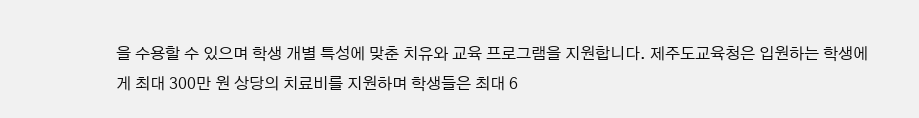을 수용할 수 있으며 학생 개별 특성에 맞춘 치유와 교육 프로그램을 지원합니다. 제주도교육청은 입원하는 학생에게 최대 300만 원 상당의 치료비를 지원하며 학생들은 최대 6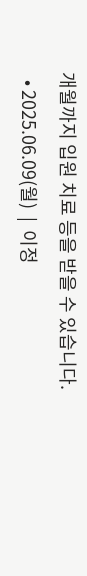개월까지 입원 치료 등을 받을 수 있습니다.
  • 2025.06.09(월)  |  이정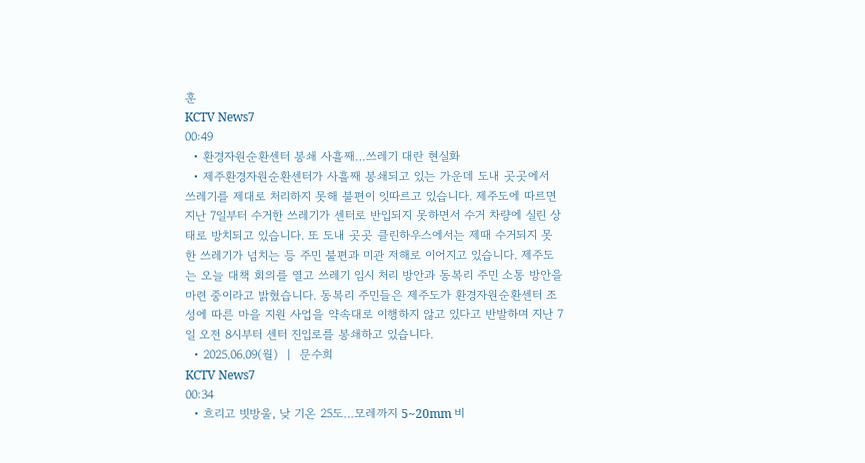훈
KCTV News7
00:49
  • 환경자원순환센터 봉쇄 사흘째…쓰레기 대란 현실화
  • 제주환경자원순환센터가 사흘째 봉쇄되고 있는 가운데 도내 곳곳에서 쓰레기를 제대로 처리하지 못해 불편이 잇따르고 있습니다. 제주도에 따르면 지난 7일부터 수거한 쓰레기가 센터로 반입되지 못하면서 수거 차량에 실린 상태로 방치되고 있습니다. 또 도내 곳곳 클린하우스에서는 제때 수거되지 못한 쓰레기가 넘치는 등 주민 불편과 미관 저해로 이어지고 있습니다. 제주도는 오늘 대책 회의를 열고 쓰레기 임시 처리 방안과 동복리 주민 소통 방안을 마련 중이라고 밝혔습니다. 동복리 주민들은 제주도가 환경자원순환센터 조성에 따른 마을 지원 사업을 약속대로 이행하지 않고 있다고 반발하며 지난 7일 오전 8시부터 센터 진입로를 봉쇄하고 있습니다.
  • 2025.06.09(월)  |  문수희
KCTV News7
00:34
  • 흐리고 빗방울, 낮 기온 25도…모레까지 5~20mm 비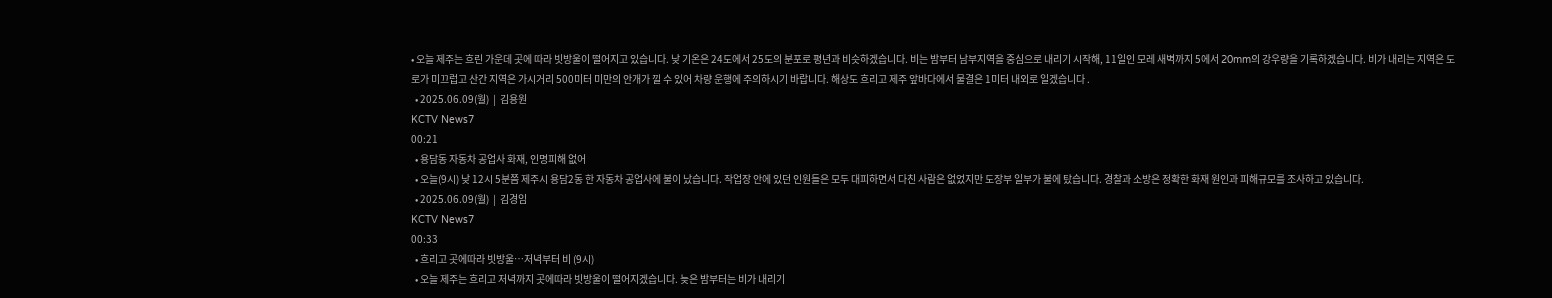• 오늘 제주는 흐린 가운데 곳에 따라 빗방울이 떨어지고 있습니다. 낮 기온은 24도에서 25도의 분포로 평년과 비슷하겠습니다. 비는 밤부터 남부지역을 중심으로 내리기 시작해, 11일인 모레 새벽까지 5에서 20mm의 강우량을 기록하겠습니다. 비가 내리는 지역은 도로가 미끄럽고 산간 지역은 가시거리 500미터 미만의 안개가 낄 수 있어 차량 운행에 주의하시기 바랍니다. 해상도 흐리고 제주 앞바다에서 물결은 1미터 내외로 일겠습니다 .
  • 2025.06.09(월)  |  김용원
KCTV News7
00:21
  • 용담동 자동차 공업사 화재, 인명피해 없어
  • 오늘(9시) 낮 12시 5분쯤 제주시 용담2동 한 자동차 공업사에 불이 났습니다. 작업장 안에 있던 인원들은 모두 대피하면서 다친 사람은 없었지만 도장부 일부가 불에 탔습니다. 경찰과 소방은 정확한 화재 원인과 피해규모를 조사하고 있습니다.
  • 2025.06.09(월)  |  김경임
KCTV News7
00:33
  • 흐리고 곳에따라 빗방울…저녁부터 비 (9시)
  • 오늘 제주는 흐리고 저녁까지 곳에따라 빗방울이 떨어지겠습니다. 늦은 밤부터는 비가 내리기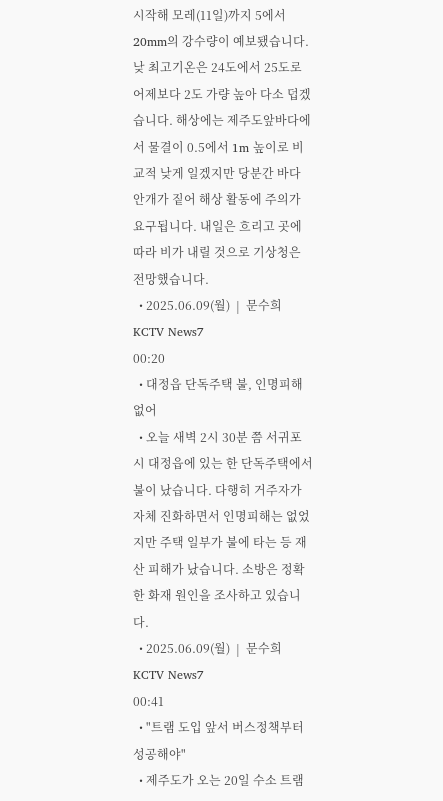시작해 모레(11일)까지 5에서 20mm의 강수량이 예보됐습니다. 낮 최고기온은 24도에서 25도로 어제보다 2도 가량 높아 다소 덥겠습니다. 해상에는 제주도앞바다에서 물결이 0.5에서 1m 높이로 비교적 낮게 일겠지만 당분간 바다 안개가 짙어 해상 활동에 주의가 요구됩니다. 내일은 흐리고 곳에따라 비가 내릴 것으로 기상청은 전망했습니다.
  • 2025.06.09(월)  |  문수희
KCTV News7
00:20
  • 대정읍 단독주택 불, 인명피해 없어
  • 오늘 새벽 2시 30분 쯤 서귀포시 대정읍에 있는 한 단독주택에서 불이 났습니다. 다행히 거주자가 자체 진화하면서 인명피해는 없었지만 주택 일부가 불에 타는 등 재산 피해가 났습니다. 소방은 정확한 화재 원인을 조사하고 있습니다.
  • 2025.06.09(월)  |  문수희
KCTV News7
00:41
  • "트램 도입 앞서 버스정책부터 성공해야"
  • 제주도가 오는 20일 수소 트램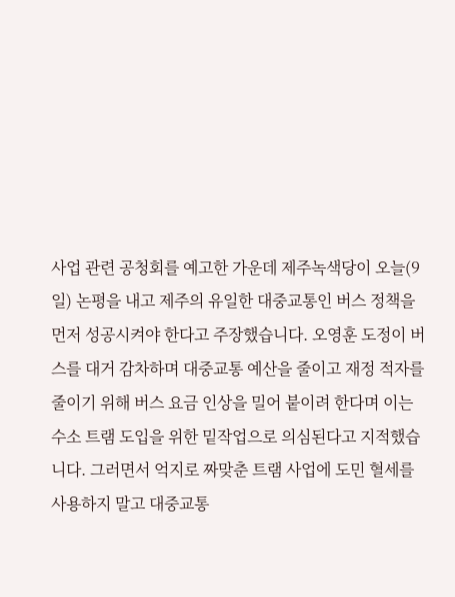사업 관련 공청회를 예고한 가운데 제주녹색당이 오늘(9일) 논평을 내고 제주의 유일한 대중교통인 버스 정책을 먼저 성공시켜야 한다고 주장했습니다. 오영훈 도정이 버스를 대거 감차하며 대중교통 예산을 줄이고 재정 적자를 줄이기 위해 버스 요금 인상을 밀어 붙이려 한다며 이는 수소 트램 도입을 위한 밑작업으로 의심된다고 지적했습니다. 그러면서 억지로 짜맞춘 트램 사업에 도민 혈세를 사용하지 말고 대중교통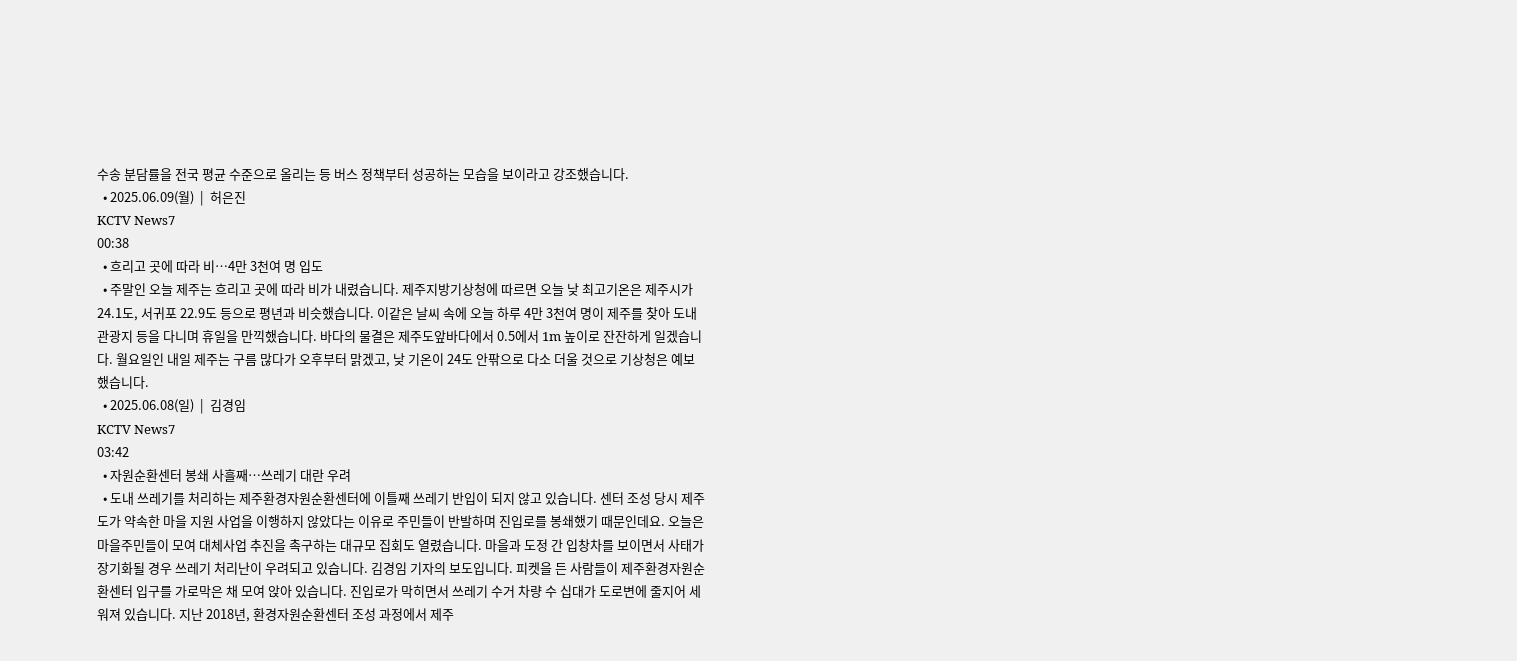수송 분담률을 전국 평균 수준으로 올리는 등 버스 정책부터 성공하는 모습을 보이라고 강조했습니다.
  • 2025.06.09(월)  |  허은진
KCTV News7
00:38
  • 흐리고 곳에 따라 비…4만 3천여 명 입도
  • 주말인 오늘 제주는 흐리고 곳에 따라 비가 내렸습니다. 제주지방기상청에 따르면 오늘 낮 최고기온은 제주시가 24.1도, 서귀포 22.9도 등으로 평년과 비슷했습니다. 이같은 날씨 속에 오늘 하루 4만 3천여 명이 제주를 찾아 도내 관광지 등을 다니며 휴일을 만끽했습니다. 바다의 물결은 제주도앞바다에서 0.5에서 1m 높이로 잔잔하게 일겠습니다. 월요일인 내일 제주는 구름 많다가 오후부터 맑겠고, 낮 기온이 24도 안팎으로 다소 더울 것으로 기상청은 예보했습니다.
  • 2025.06.08(일)  |  김경임
KCTV News7
03:42
  • 자원순환센터 봉쇄 사흘째…쓰레기 대란 우려
  • 도내 쓰레기를 처리하는 제주환경자원순환센터에 이틀째 쓰레기 반입이 되지 않고 있습니다. 센터 조성 당시 제주도가 약속한 마을 지원 사업을 이행하지 않았다는 이유로 주민들이 반발하며 진입로를 봉쇄했기 때문인데요. 오늘은 마을주민들이 모여 대체사업 추진을 촉구하는 대규모 집회도 열렸습니다. 마을과 도정 간 입창차를 보이면서 사태가 장기화될 경우 쓰레기 처리난이 우려되고 있습니다. 김경임 기자의 보도입니다. 피켓을 든 사람들이 제주환경자원순환센터 입구를 가로막은 채 모여 앉아 있습니다. 진입로가 막히면서 쓰레기 수거 차량 수 십대가 도로변에 줄지어 세워져 있습니다. 지난 2018년, 환경자원순환센터 조성 과정에서 제주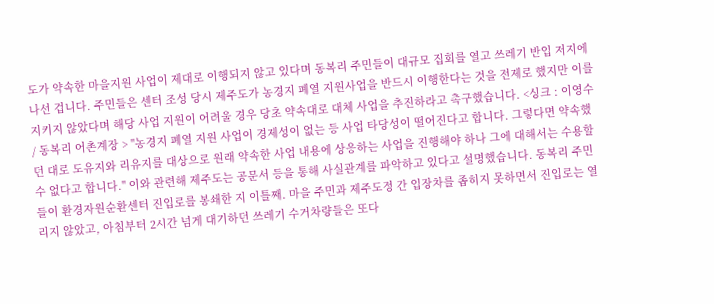도가 약속한 마을지원 사업이 제대로 이행되지 않고 있다며 동복리 주민들이 대규모 집회를 열고 쓰레기 반입 저지에 나선 겁니다. 주민들은 센터 조성 당시 제주도가 농경지 폐열 지원사업을 반드시 이행한다는 것을 전제로 했지만 이를 지키지 않았다며 해당 사업 지원이 어려울 경우 당초 약속대로 대체 사업을 추진하라고 촉구했습니다. <싱크 : 이영수 / 동복리 어촌계장 > "농경지 폐열 지원 사업이 경제성이 없는 등 사업 타당성이 떨어진다고 합니다. 그렇다면 약속했던 대로 도유지와 리유지를 대상으로 원래 약속한 사업 내용에 상응하는 사업을 진행해야 하나 그에 대해서는 수용할 수 없다고 합니다." 이와 관련해 제주도는 공문서 등을 통해 사실관계를 파악하고 있다고 설명했습니다. 동복리 주민들이 환경자원순환센터 진입로를 봉쇄한 지 이틀째. 마을 주민과 제주도정 간 입장차를 좁히지 못하면서 진입로는 열리지 않았고, 아침부터 2시간 넘게 대기하던 쓰레기 수거차량들은 또다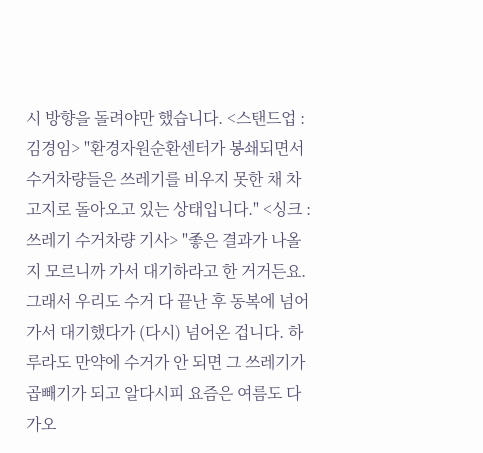시 방향을 돌려야만 했습니다. <스탠드업 : 김경임> "환경자원순환센터가 봉쇄되면서 수거차량들은 쓰레기를 비우지 못한 채 차고지로 돌아오고 있는 상태입니다." <싱크 : 쓰레기 수거차량 기사> "좋은 결과가 나올지 모르니까 가서 대기하라고 한 거거든요. 그래서 우리도 수거 다 끝난 후 동복에 넘어가서 대기했다가 (다시) 넘어온 겁니다. 하루라도 만약에 수거가 안 되면 그 쓰레기가 곱빼기가 되고 알다시피 요즘은 여름도 다가오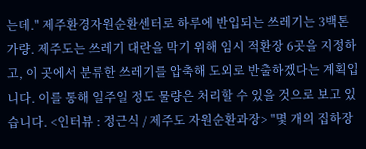는데." 제주환경자원순환센터로 하루에 반입되는 쓰레기는 3백톤 가량. 제주도는 쓰레기 대란을 막기 위해 임시 적환장 6곳을 지정하고, 이 곳에서 분류한 쓰레기를 압축해 도외로 반출하겠다는 계획입니다. 이를 통해 일주일 정도 물량은 처리할 수 있을 것으로 보고 있습니다. <인터뷰 : 정근식 / 제주도 자원순환과장> "몇 개의 집하장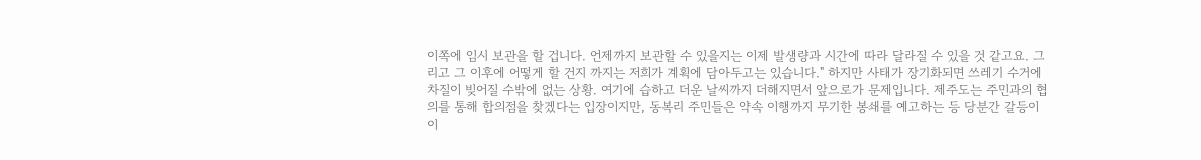이쪽에 임시 보관을 할 겁니다. 언제까지 보관할 수 있을지는 이제 발생량과 시간에 따라 달라질 수 있을 것 같고요. 그리고 그 이후에 어떻게 할 건지 까지는 저희가 계획에 담아두고는 있습니다." 하지만 사태가 장기화되면 쓰레기 수거에 차질이 빚어질 수밖에 없는 상황. 여기에 습하고 더운 날씨까지 더해지면서 앞으로가 문제입니다. 제주도는 주민과의 협의를 통해 합의점을 찾겠다는 입장이지만, 동복리 주민들은 약속 이행까지 무기한 봉쇄를 예고하는 등 당분간 갈등이 이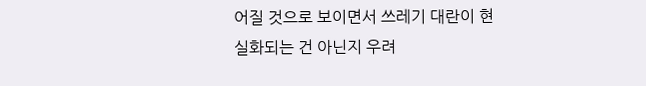어질 것으로 보이면서 쓰레기 대란이 현실화되는 건 아닌지 우려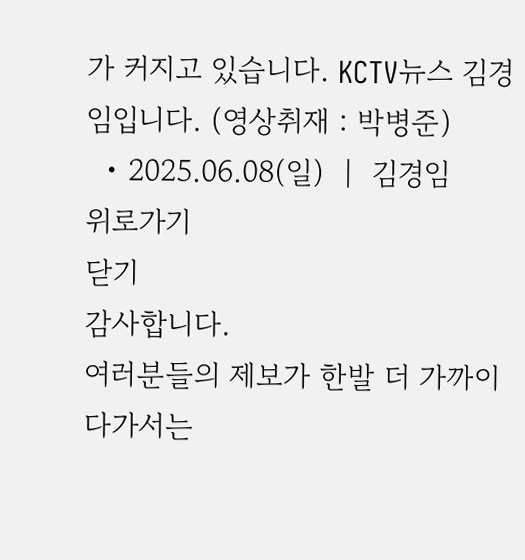가 커지고 있습니다. KCTV뉴스 김경임입니다. (영상취재 : 박병준)
  • 2025.06.08(일)  |  김경임
위로가기
닫기
감사합니다.
여러분들의 제보가 한발 더 가까이 다가서는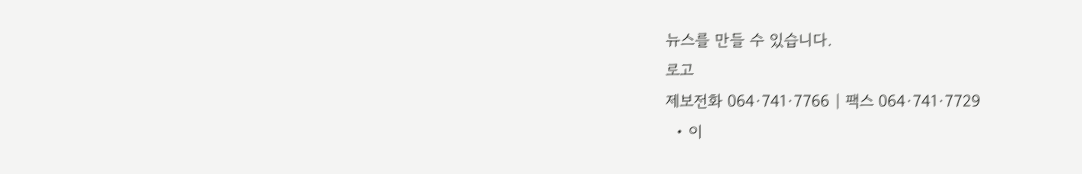뉴스를 만들 수 있습니다.
로고
제보전화 064·741·7766 | 팩스 064·741·7729
  • 이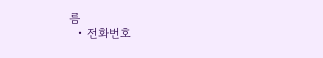름
  • 전화번호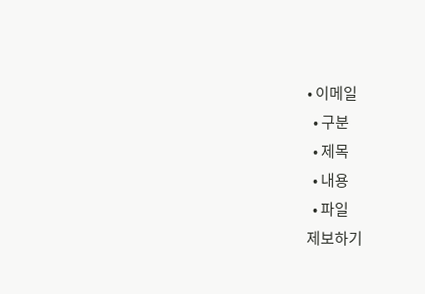• 이메일
  • 구분
  • 제목
  • 내용
  • 파일
제보하기